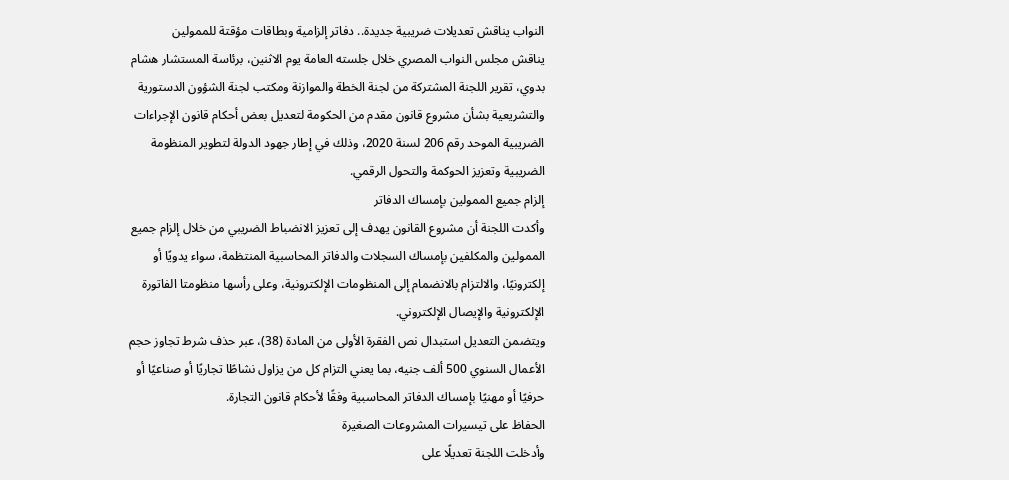النواب يناقش تعديلات ضريبية جديدة.. دفاتر إلزامية وبطاقات مؤقتة للممولين
يناقش مجلس النواب المصري خلال جلسته العامة يوم الاثنين، برئاسة المستشار هشام بدوي، تقرير اللجنة المشتركة من لجنة الخطة والموازنة ومكتب لجنة الشؤون الدستورية والتشريعية بشأن مشروع قانون مقدم من الحكومة لتعديل بعض أحكام قانون الإجراءات الضريبية الموحد رقم 206 لسنة 2020، وذلك في إطار جهود الدولة لتطوير المنظومة الضريبية وتعزيز الحوكمة والتحول الرقمي.
إلزام جميع الممولين بإمساك الدفاتر
وأكدت اللجنة أن مشروع القانون يهدف إلى تعزيز الانضباط الضريبي من خلال إلزام جميع الممولين والمكلفين بإمساك السجلات والدفاتر المحاسبية المنتظمة، سواء يدويًا أو إلكترونيًا، والالتزام بالانضمام إلى المنظومات الإلكترونية، وعلى رأسها منظومتا الفاتورة الإلكترونية والإيصال الإلكتروني.
ويتضمن التعديل استبدال نص الفقرة الأولى من المادة (38)، عبر حذف شرط تجاوز حجم الأعمال السنوي 500 ألف جنيه، بما يعني التزام كل من يزاول نشاطًا تجاريًا أو صناعيًا أو حرفيًا أو مهنيًا بإمساك الدفاتر المحاسبية وفقًا لأحكام قانون التجارة.
الحفاظ على تيسيرات المشروعات الصغيرة
وأدخلت اللجنة تعديلًا على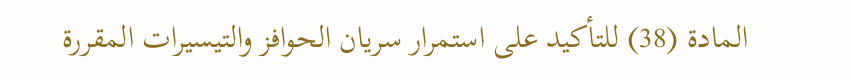المادة (38) للتأكيد على استمرار سريان الحوافز والتيسيرات المقررة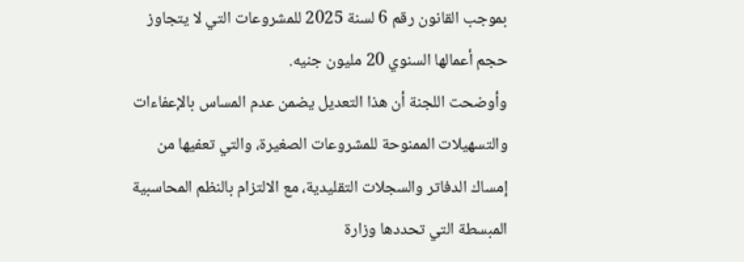بموجب القانون رقم 6 لسنة 2025 للمشروعات التي لا يتجاوز حجم أعمالها السنوي 20 مليون جنيه.
وأوضحت اللجنة أن هذا التعديل يضمن عدم المساس بالإعفاءات والتسهيلات الممنوحة للمشروعات الصغيرة، والتي تعفيها من إمساك الدفاتر والسجلات التقليدية، مع الالتزام بالنظم المحاسبية المبسطة التي تحددها وزارة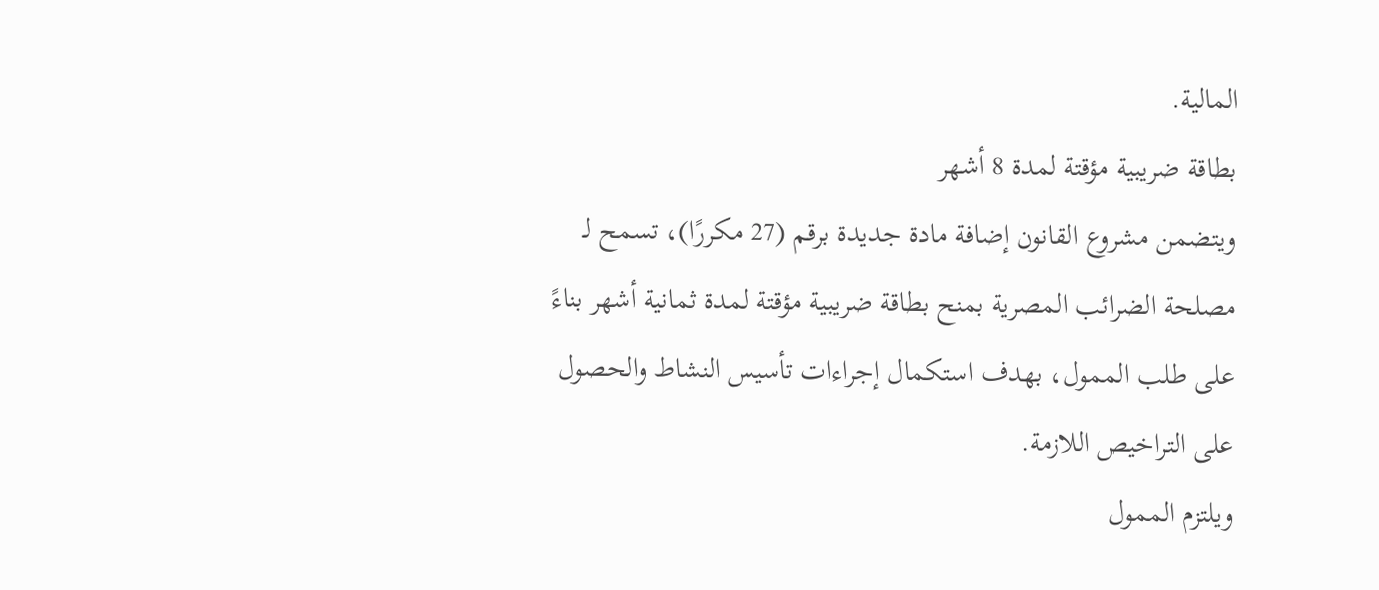المالية.
بطاقة ضريبية مؤقتة لمدة 8 أشهر
ويتضمن مشروع القانون إضافة مادة جديدة برقم (27 مكررًا)، تسمح لـ مصلحة الضرائب المصرية بمنح بطاقة ضريبية مؤقتة لمدة ثمانية أشهر بناءً على طلب الممول، بهدف استكمال إجراءات تأسيس النشاط والحصول على التراخيص اللازمة.
ويلتزم الممول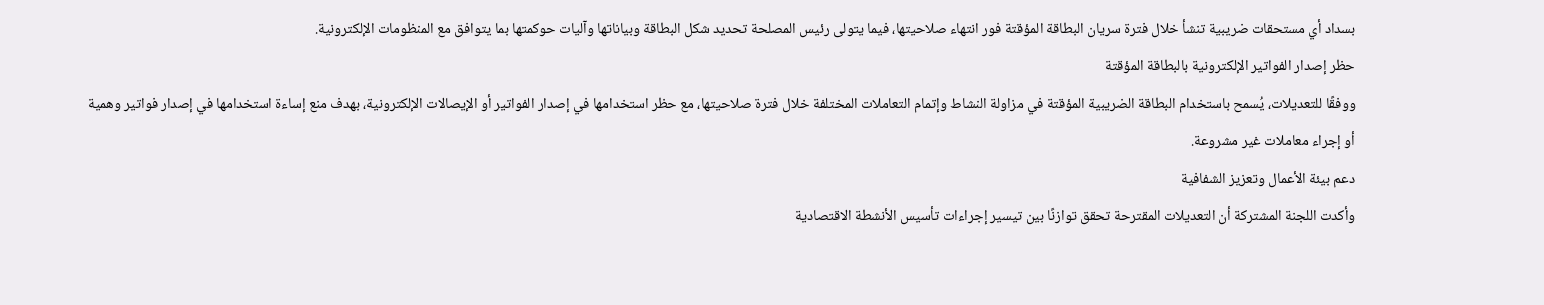بسداد أي مستحقات ضريبية تنشأ خلال فترة سريان البطاقة المؤقتة فور انتهاء صلاحيتها، فيما يتولى رئيس المصلحة تحديد شكل البطاقة وبياناتها وآليات حوكمتها بما يتوافق مع المنظومات الإلكترونية.
حظر إصدار الفواتير الإلكترونية بالبطاقة المؤقتة
ووفقًا للتعديلات، يُسمح باستخدام البطاقة الضريبية المؤقتة في مزاولة النشاط وإتمام التعاملات المختلفة خلال فترة صلاحيتها، مع حظر استخدامها في إصدار الفواتير أو الإيصالات الإلكترونية، بهدف منع إساءة استخدامها في إصدار فواتير وهمية أو إجراء معاملات غير مشروعة.
دعم بيئة الأعمال وتعزيز الشفافية
وأكدت اللجنة المشتركة أن التعديلات المقترحة تحقق توازنًا بين تيسير إجراءات تأسيس الأنشطة الاقتصادية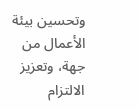وتحسين بيئة الأعمال من جهة، وتعزيز الالتزام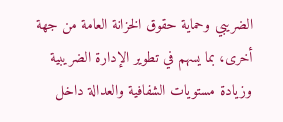الضريبي وحماية حقوق الخزانة العامة من جهة أخرى، بما يسهم في تطوير الإدارة الضريبية وزيادة مستويات الشفافية والعدالة داخل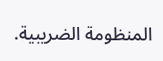المنظومة الضريبية.